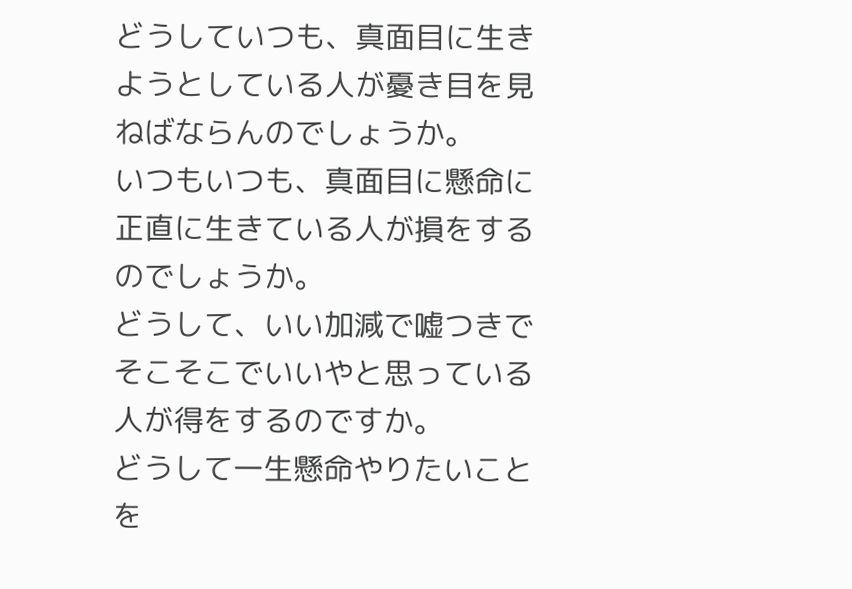どうしていつも、真面目に生きようとしている人が憂き目を見ねばならんのでしょうか。
いつもいつも、真面目に懸命に正直に生きている人が損をするのでしょうか。
どうして、いい加減で嘘つきでそこそこでいいやと思っている人が得をするのですか。
どうして一生懸命やりたいことを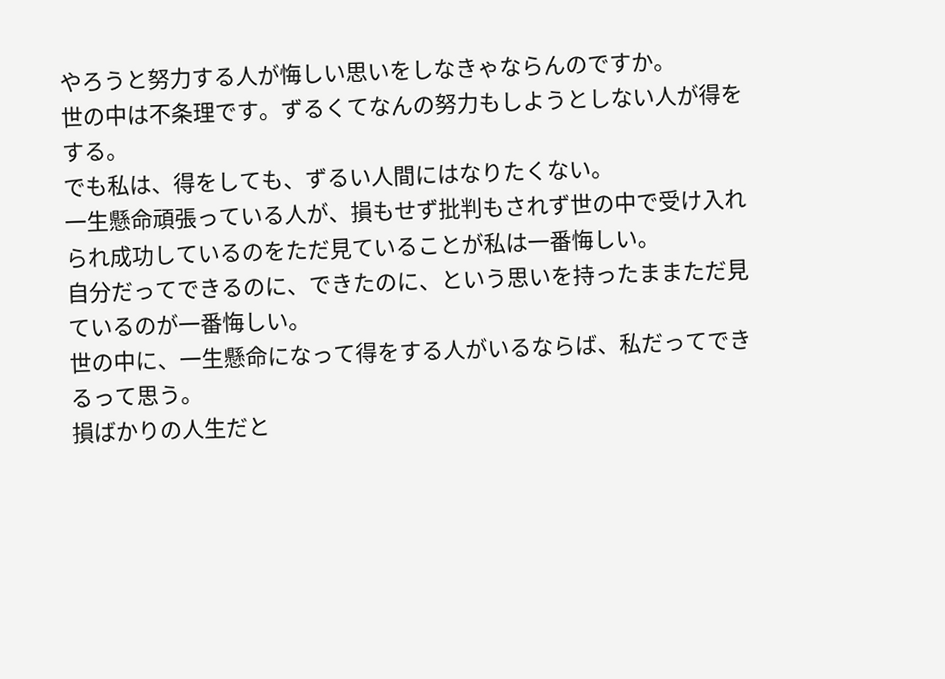やろうと努力する人が悔しい思いをしなきゃならんのですか。
世の中は不条理です。ずるくてなんの努力もしようとしない人が得をする。
でも私は、得をしても、ずるい人間にはなりたくない。
一生懸命頑張っている人が、損もせず批判もされず世の中で受け入れられ成功しているのをただ見ていることが私は一番悔しい。
自分だってできるのに、できたのに、という思いを持ったままただ見ているのが一番悔しい。
世の中に、一生懸命になって得をする人がいるならば、私だってできるって思う。
損ばかりの人生だと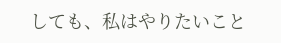しても、私はやりたいこと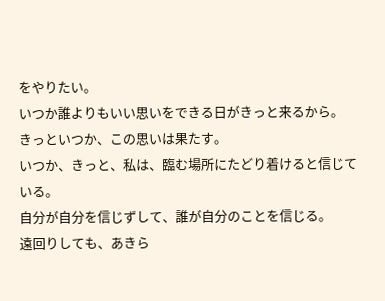をやりたい。
いつか誰よりもいい思いをできる日がきっと来るから。
きっといつか、この思いは果たす。
いつか、きっと、私は、臨む場所にたどり着けると信じている。
自分が自分を信じずして、誰が自分のことを信じる。
遠回りしても、あきら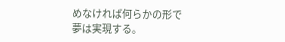めなければ何らかの形で夢は実現する。